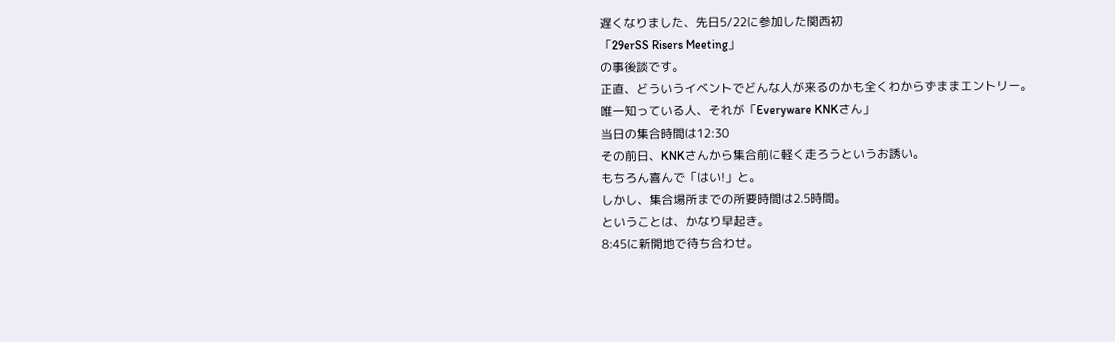遅くなりました、先日5/22に参加した関西初
「29erSS Risers Meeting」
の事後談です。
正直、どういうイベントでどんな人が来るのかも全くわからずままエントリー。
唯一知っている人、それが「Everyware KNKさん」
当日の集合時間は12:30
その前日、KNKさんから集合前に軽く走ろうというお誘い。
もちろん喜んで「はい!」と。
しかし、集合場所までの所要時間は2.5時間。
ということは、かなり早起き。
8:45に新開地で待ち合わせ。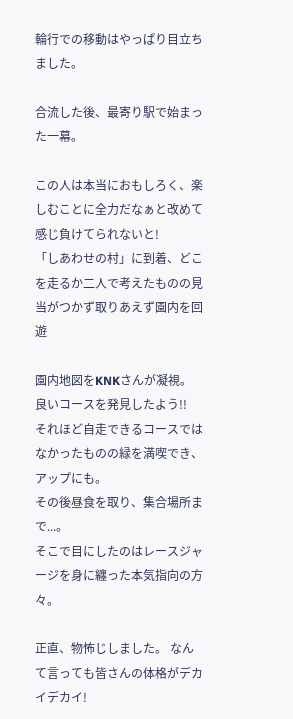輪行での移動はやっぱり目立ちました。

合流した後、最寄り駅で始まった一幕。

この人は本当におもしろく、楽しむことに全力だなぁと改めて感じ負けてられないと!
「しあわせの村」に到着、どこを走るか二人で考えたものの見当がつかず取りあえず園内を回遊

園内地図をKNKさんが凝視。
良いコースを発見したよう!!
それほど自走できるコースではなかったものの緑を満喫でき、アップにも。
その後昼食を取り、集合場所まで...。
そこで目にしたのはレースジャージを身に纏った本気指向の方々。

正直、物怖じしました。 なんて言っても皆さんの体格がデカイデカイ!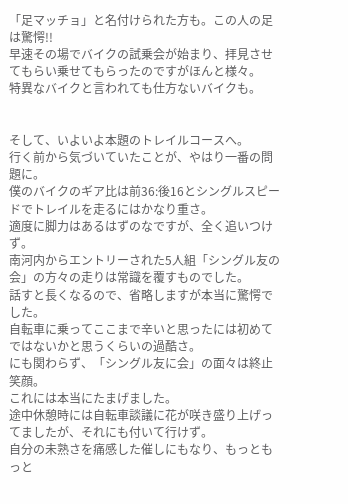「足マッチョ」と名付けられた方も。この人の足は驚愕!!
早速その場でバイクの試乗会が始まり、拝見させてもらい乗せてもらったのですがほんと様々。
特異なバイクと言われても仕方ないバイクも。


そして、いよいよ本題のトレイルコースへ。
行く前から気づいていたことが、やはり一番の問題に。
僕のバイクのギア比は前36:後16とシングルスピードでトレイルを走るにはかなり重さ。
適度に脚力はあるはずのなですが、全く追いつけず。
南河内からエントリーされた5人組「シングル友の会」の方々の走りは常識を覆すものでした。
話すと長くなるので、省略しますが本当に驚愕でした。
自転車に乗ってここまで辛いと思ったには初めてではないかと思うくらいの過酷さ。
にも関わらず、「シングル友に会」の面々は終止笑顔。
これには本当にたまげました。
途中休憩時には自転車談議に花が咲き盛り上げってましたが、それにも付いて行けず。
自分の未熟さを痛感した催しにもなり、もっともっと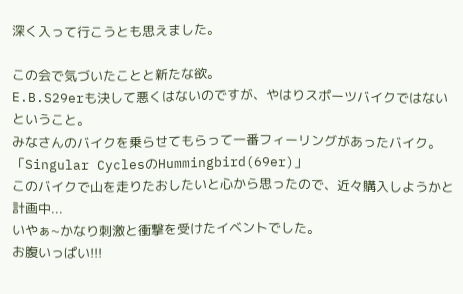深く入って行こうとも思えました。

この会で気づいたことと新たな欲。
E.B.S29erも決して悪くはないのですが、やはりスポーツバイクではないということ。
みなさんのバイクを乗らせてもらって一番フィーリングがあったバイク。
「Singular CyclesのHummingbird(69er)」
このバイクで山を走りたおしたいと心から思ったので、近々購入しようかと計画中...
いやぁ~かなり刺激と衝撃を受けたイベントでした。
お腹いっぱい!!!